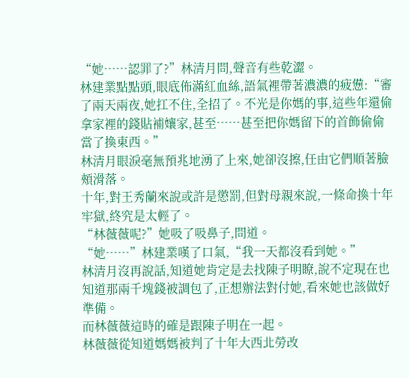“她……認罪了?”林清月問,聲音有些乾澀。
林建業點點頭,眼底佈滿紅血絲,語氣裡帶著濃濃的疲憊:“審了兩天兩夜,她扛不住,全招了。不光是你媽的事,這些年還偷拿家裡的錢貼補孃家,甚至……甚至把你媽留下的首飾偷偷當了換東西。”
林清月眼淚毫無預兆地湧了上來,她卻沒擦,任由它們順著臉頰滑落。
十年,對王秀蘭來說或許是懲罰,但對母親來說,一條命換十年牢獄,終究是太輕了。
“林薇薇呢?”她吸了吸鼻子,問道。
“她……”林建業嘆了口氣,“我一天都沒看到她。”
林清月沒再說話,知道她肯定是去找陳子明瞭,說不定現在也知道那兩千塊錢被調包了,正想辦法對付她,看來她也該做好準備。
而林薇薇這時的確是跟陳子明在一起。
林薇薇從知道媽媽被判了十年大西北勞改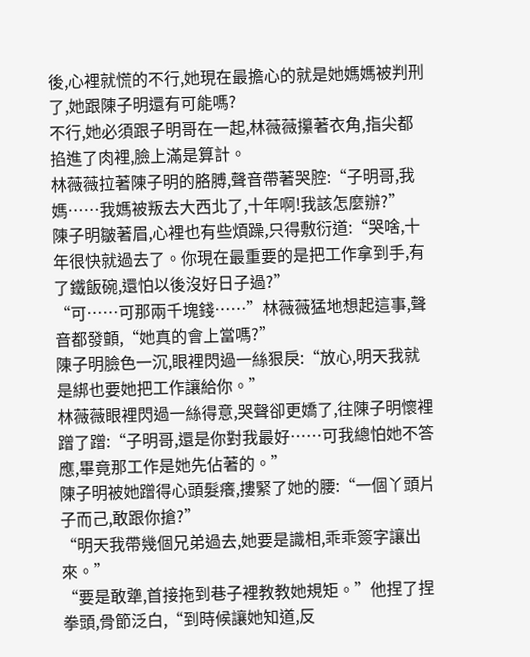後,心裡就慌的不行,她現在最擔心的就是她媽媽被判刑了,她跟陳子明還有可能嗎?
不行,她必須跟子明哥在一起,林薇薇攥著衣角,指尖都掐進了肉裡,臉上滿是算計。
林薇薇拉著陳子明的胳膊,聲音帶著哭腔:“子明哥,我媽……我媽被叛去大西北了,十年啊!我該怎麼辦?”
陳子明皺著眉,心裡也有些煩躁,只得敷衍道:“哭啥,十年很快就過去了。你現在最重要的是把工作拿到手,有了鐵飯碗,還怕以後沒好日子過?”
“可……可那兩千塊錢……”林薇薇猛地想起這事,聲音都發顫,“她真的會上當嗎?”
陳子明臉色一沉,眼裡閃過一絲狠戾:“放心,明天我就是綁也要她把工作讓給你。”
林薇薇眼裡閃過一絲得意,哭聲卻更嬌了,往陳子明懷裡蹭了蹭:“子明哥,還是你對我最好……可我總怕她不答應,畢竟那工作是她先佔著的。”
陳子明被她蹭得心頭髮癢,摟緊了她的腰:“一個丫頭片子而己,敢跟你搶?”
“明天我帶幾個兄弟過去,她要是識相,乖乖簽字讓出來。”
“要是敢犟,首接拖到巷子裡教教她規矩。”他捏了捏拳頭,骨節泛白,“到時候讓她知道,反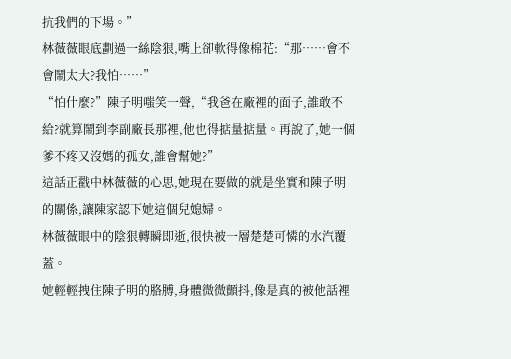抗我們的下場。”
林薇薇眼底劃過一絲陰狠,嘴上卻軟得像棉花:“那……會不會鬧太大?我怕……”
“怕什麼?”陳子明嗤笑一聲,“我爸在廠裡的面子,誰敢不給?就算鬧到李副廠長那裡,他也得掂量掂量。再說了,她一個爹不疼又沒媽的孤女,誰會幫她?”
這話正戳中林薇薇的心思,她現在要做的就是坐實和陳子明的關係,讓陳家認下她這個兒媳婦。
林薇薇眼中的陰狠轉瞬即逝,很快被一層楚楚可憐的水汽覆蓋。
她輕輕拽住陳子明的胳膊,身體微微顫抖,像是真的被他話裡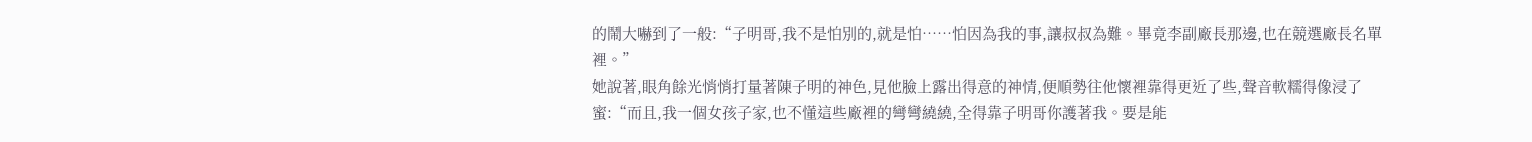的鬧大嚇到了一般:“子明哥,我不是怕別的,就是怕……怕因為我的事,讓叔叔為難。畢竟李副廠長那邊,也在競選廠長名單裡。”
她說著,眼角餘光悄悄打量著陳子明的神色,見他臉上露出得意的神情,便順勢往他懷裡靠得更近了些,聲音軟糯得像浸了蜜:“而且,我一個女孩子家,也不懂這些廠裡的彎彎繞繞,全得靠子明哥你護著我。要是能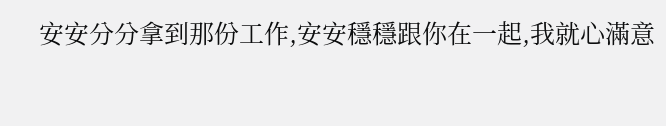安安分分拿到那份工作,安安穩穩跟你在一起,我就心滿意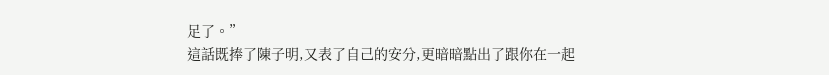足了。”
這話既捧了陳子明,又表了自己的安分,更暗暗點出了跟你在一起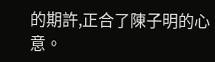的期許,正合了陳子明的心意。